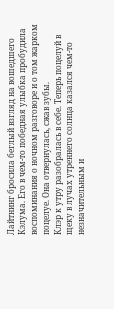Лайтнинг бросила беглый взгляд на вошедшего Кэлума. Его в чем-то победная улыбка пробудила воспоминания о ночном разговоре и о том жарком поцелуе. Она отвернулась, сжав зубы.
Клэр к утру разобралась в себе. Теперь поцелуй в щеку в лучах утреннего солнца казался чем-то незначительным и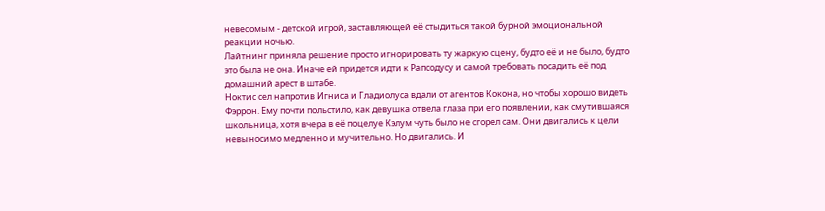невесомым - детской игрой, заставляющей её стыдиться такой бурной эмоциональной реакции ночью.
Лайтнинг приняла решение просто игнорировать ту жаркую сцену, будто её и не было, будто это была не она. Иначе ей придется идти к Рапсодусу и самой требовать посадить её под домашний арест в штабе.
Ноктис сел напротив Игниса и Гладиолуса вдали от агентов Кокона, но чтобы хорошо видеть Фэррон. Ему почти польстило, как девушка отвела глаза при его появлении, как смутившаяся школьница, хотя вчера в её поцелуе Кэлум чуть было не сгорел сам. Они двигались к цели невыносимо медленно и мучительно. Но двигались. И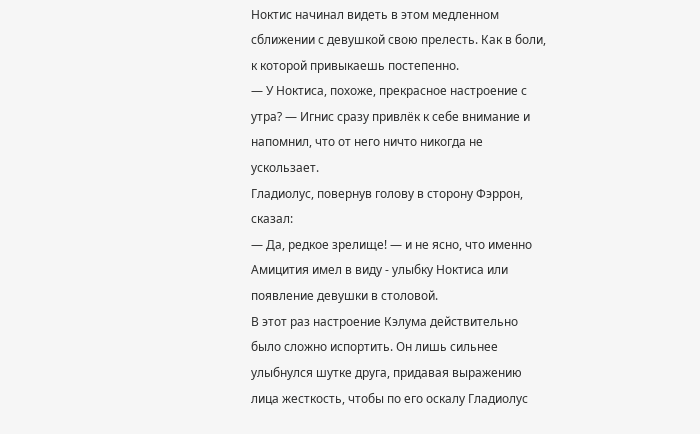Ноктис начинал видеть в этом медленном сближении с девушкой свою прелесть. Как в боли, к которой привыкаешь постепенно.
— У Ноктиса, похоже, прекрасное настроение с утра? — Игнис сразу привлёк к себе внимание и напомнил, что от него ничто никогда не ускользает.
Гладиолус, повернув голову в сторону Фэррон, сказал:
— Да, редкое зрелище! — и не ясно, что именно Амицития имел в виду - улыбку Ноктиса или появление девушки в столовой.
В этот раз настроение Кэлума действительно было сложно испортить. Он лишь сильнее улыбнулся шутке друга, придавая выражению лица жесткость, чтобы по его оскалу Гладиолус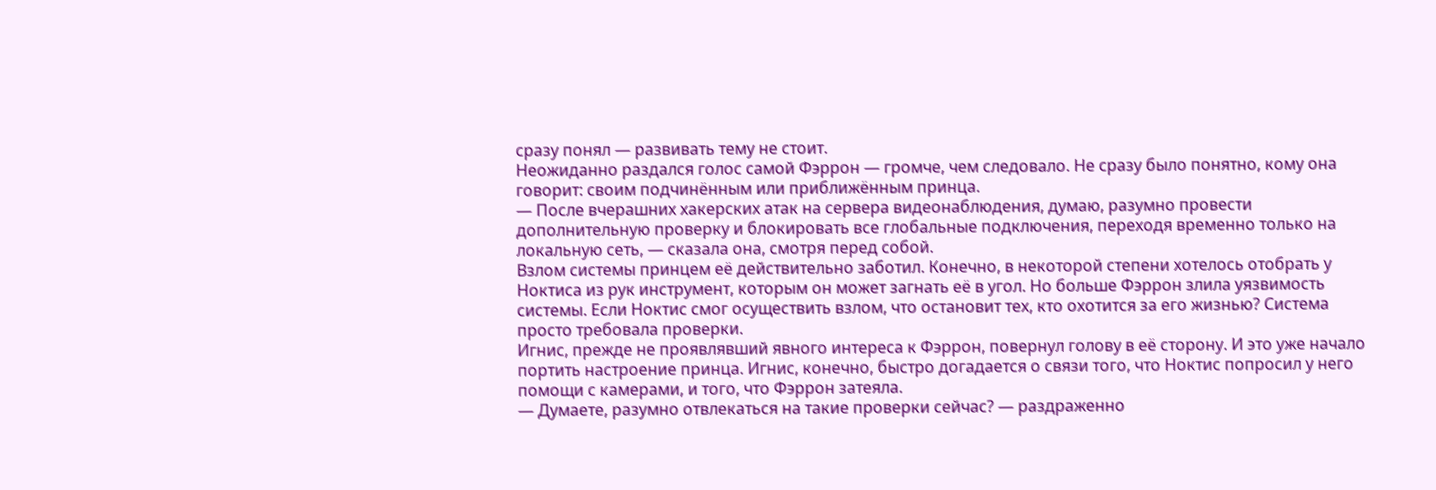сразу понял — развивать тему не стоит.
Неожиданно раздался голос самой Фэррон — громче, чем следовало. Не сразу было понятно, кому она говорит: своим подчинённым или приближённым принца.
— После вчерашних хакерских атак на сервера видеонаблюдения, думаю, разумно провести дополнительную проверку и блокировать все глобальные подключения, переходя временно только на локальную сеть, — сказала она, смотря перед собой.
Взлом системы принцем её действительно заботил. Конечно, в некоторой степени хотелось отобрать у Ноктиса из рук инструмент, которым он может загнать её в угол. Но больше Фэррон злила уязвимость системы. Если Ноктис смог осуществить взлом, что остановит тех, кто охотится за его жизнью? Система просто требовала проверки.
Игнис, прежде не проявлявший явного интереса к Фэррон, повернул голову в её сторону. И это уже начало портить настроение принца. Игнис, конечно, быстро догадается о связи того, что Ноктис попросил у него помощи с камерами, и того, что Фэррон затеяла.
— Думаете, разумно отвлекаться на такие проверки сейчас? — раздраженно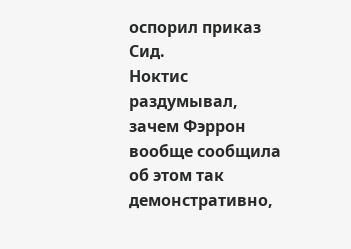оспорил приказ Сид.
Ноктис раздумывал, зачем Фэррон вообще сообщила об этом так демонстративно,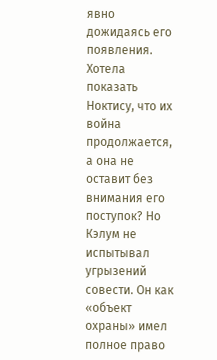явно дожидаясь его появления. Хотела показать Ноктису, что их война продолжается, а она не оставит без внимания его поступок? Но Кэлум не испытывал угрызений совести. Он как «объект охраны» имел полное право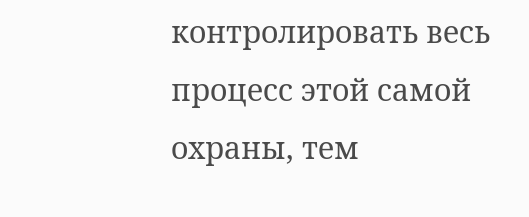контролировать весь процесс этой самой охраны, тем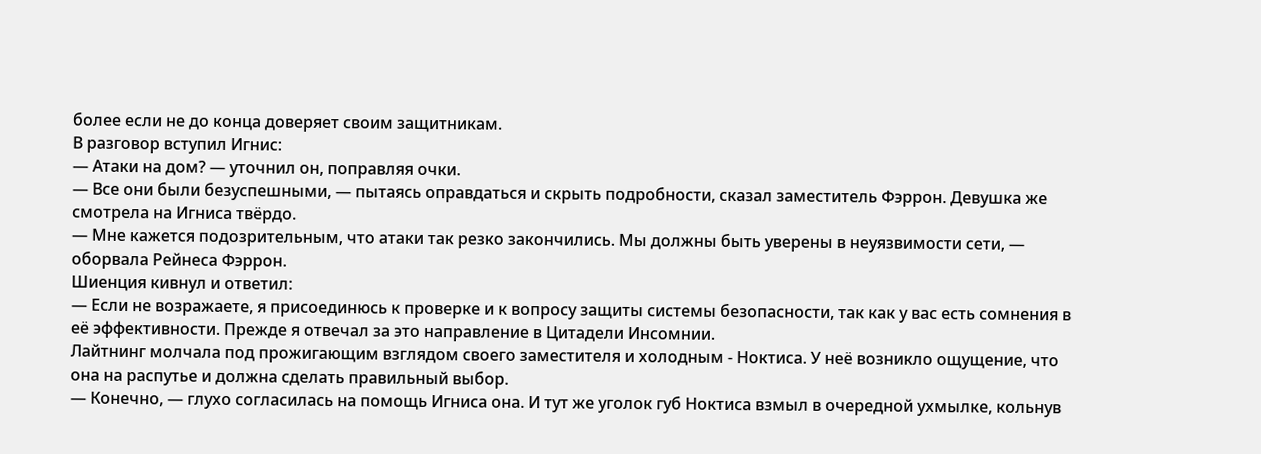более если не до конца доверяет своим защитникам.
В разговор вступил Игнис:
— Атаки на дом? — уточнил он, поправляя очки.
— Все они были безуспешными, — пытаясь оправдаться и скрыть подробности, сказал заместитель Фэррон. Девушка же смотрела на Игниса твёрдо.
— Мне кажется подозрительным, что атаки так резко закончились. Мы должны быть уверены в неуязвимости сети, — оборвала Рейнеса Фэррон.
Шиенция кивнул и ответил:
— Если не возражаете, я присоединюсь к проверке и к вопросу защиты системы безопасности, так как у вас есть сомнения в её эффективности. Прежде я отвечал за это направление в Цитадели Инсомнии.
Лайтнинг молчала под прожигающим взглядом своего заместителя и холодным - Ноктиса. У неё возникло ощущение, что она на распутье и должна сделать правильный выбор.
— Конечно, — глухо согласилась на помощь Игниса она. И тут же уголок губ Ноктиса взмыл в очередной ухмылке, кольнув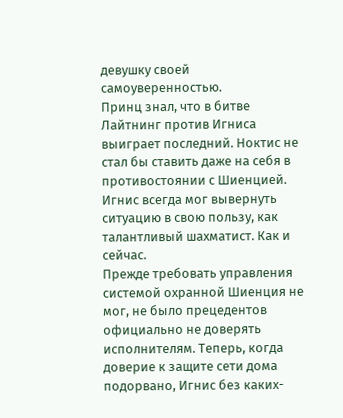девушку своей самоуверенностью.
Принц знал, что в битве Лайтнинг против Игниса выиграет последний. Ноктис не стал бы ставить даже на себя в противостоянии с Шиенцией. Игнис всегда мог вывернуть ситуацию в свою пользу, как талантливый шахматист. Как и сейчас.
Прежде требовать управления системой охранной Шиенция не мог, не было прецедентов официально не доверять исполнителям. Теперь, когда доверие к защите сети дома подорвано, Игнис без каких-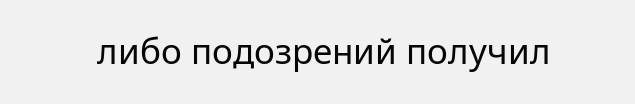либо подозрений получил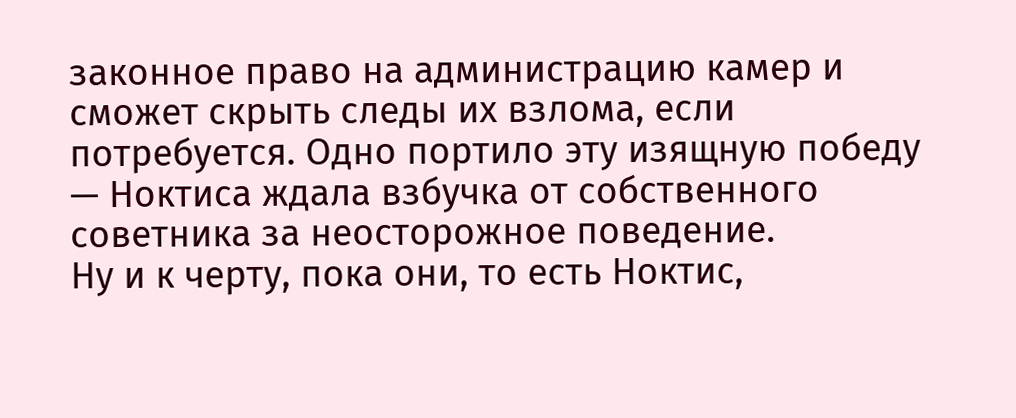законное право на администрацию камер и сможет скрыть следы их взлома, если потребуется. Одно портило эту изящную победу — Ноктиса ждала взбучка от собственного советника за неосторожное поведение.
Ну и к черту, пока они, то есть Ноктис,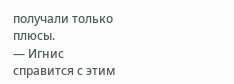получали только плюсы.
— Игнис справится с этим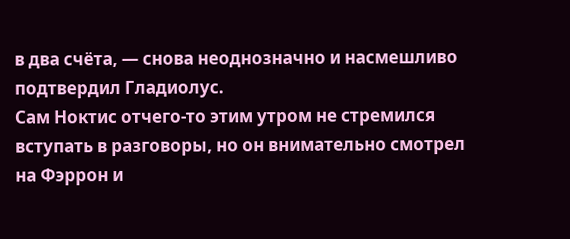в два счёта, — снова неоднозначно и насмешливо подтвердил Гладиолус.
Сам Ноктис отчего-то этим утром не стремился вступать в разговоры, но он внимательно смотрел на Фэррон и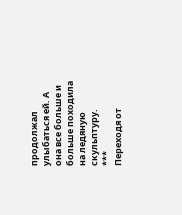продолжал улыбаться ей. А она все больше и больше походила на ледяную скульптуру.
***
Переходя от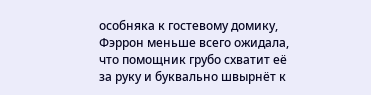особняка к гостевому домику, Фэррон меньше всего ожидала, что помощник грубо схватит её за руку и буквально швырнёт к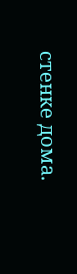стенке дома.